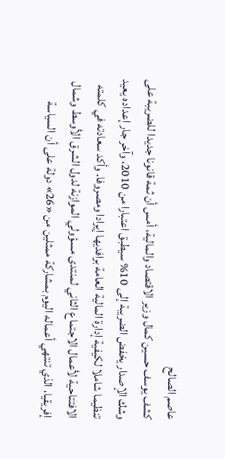عاصم الصالح
كشف يوسف حسين كمال وزير الاقتصاد والمالية، أمس أن ثمة قانونا جديدا للضريبة على وشك الإصدار يخفض الضريبة إلى 10% سيطبق اعتبارا من 2010، وآخر جار إعداده يعيد تنظيما شاملا لكيفية إدارة المالية العامة برافديها إيرادا ومصروفا. وأكد سعادته في كلمته الافتتاحية لأعمال الاجتماع الثاني لمنتدى مسؤولي الموازنة لدول الشرق الأوسط وشمال إفريقيا، الذي تنتهي أعماله اليوم بمشاركة ممثلين من «26» دولة على أن السياسة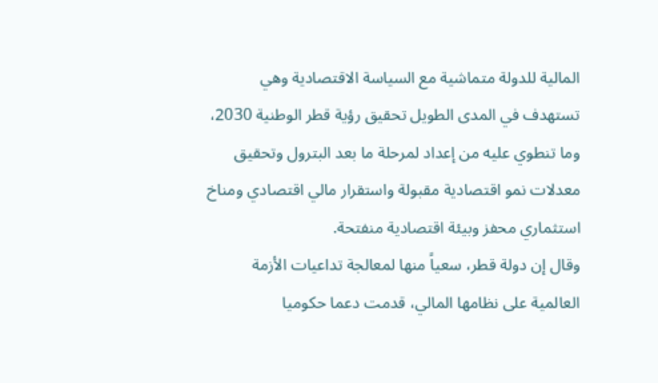المالية للدولة متماشية مع السياسة الاقتصادية وهي تستهدف في المدى الطويل تحقيق رؤية قطر الوطنية 2030، وما تنطوي عليه من إعداد لمرحلة ما بعد البترول وتحقيق معدلات نمو اقتصادية مقبولة واستقرار مالي اقتصادي ومناخ استثماري محفز وبيئة اقتصادية منفتحة.
وقال إن دولة قطر، سعياً منها لمعالجة تداعيات الأزمة العالمية على نظامها المالي، قدمت دعما حكوميا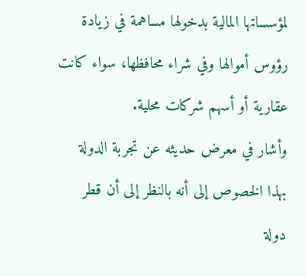لمؤسساتها المالية بدخولها مساهمة في زيادة رؤوس أموالها وفي شراء محافظها، سواء كانت عقارية أو أسهم شركات محلية.
وأشار في معرض حديثه عن تجربة الدولة بهذا الخصوص إلى أنه بالنظر إلى أن قطر دولة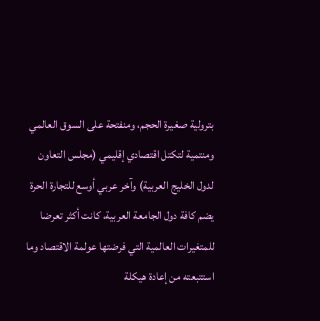بترولية صغيرة الحجم، ومنفتحة على السوق العالمي ومنتمية لتكتل اقتصادي إقليمي (مجلس التعاون لدول الخليج العربية) وآخر عربي أوسع للتجارة الحرة يضم كافة دول الجامعة العربية، كانت أكثر تعرضا للمتغيرات العالمية التي فرضتها عولمة الاقتصاد وما استتبعته من إعادة هيكلة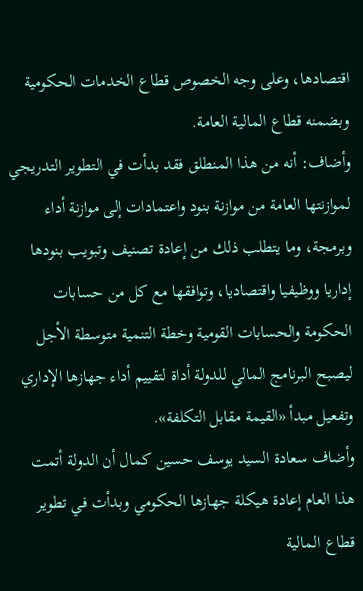اقتصادها، وعلى وجه الخصوص قطاع الخدمات الحكومية وبضمنه قطاع المالية العامة.
وأضاف: أنه من هذا المنطلق فقد بدأت في التطوير التدريجي لموازنتها العامة من موازنة بنود واعتمادات إلى موازنة أداء وبرمجة، وما يتطلب ذلك من إعادة تصنيف وتبويب بنودها إداريا ووظيفيا واقتصاديا، وتوافقها مع كل من حسابات الحكومة والحسابات القومية وخطة التنمية متوسطة الأجل ليصبح البرنامج المالي للدولة أداة لتقييم أداء جهازها الإداري وتفعيل مبدأ «القيمة مقابل التكلفة».
وأضاف سعادة السيد يوسف حسين كمال أن الدولة أتمت هذا العام إعادة هيكلة جهازها الحكومي وبدأت في تطوير قطاع المالية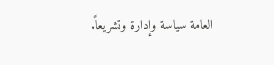العامة سياسة وإدارة وتشريعاً.